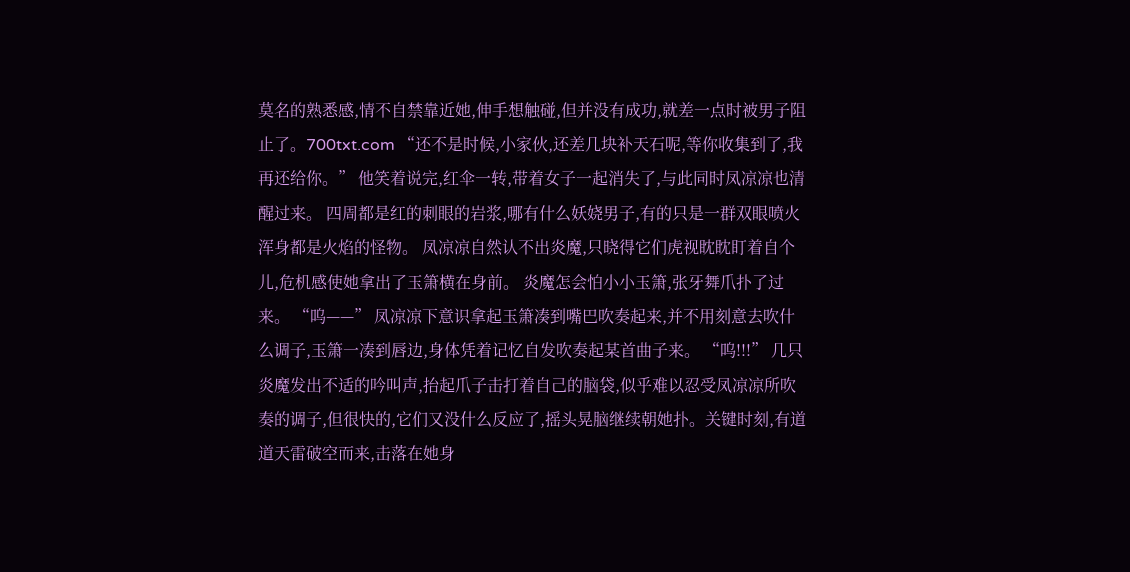莫名的熟悉感,情不自禁靠近她,伸手想触碰,但并没有成功,就差一点时被男子阻止了。700txt.com “还不是时候,小家伙,还差几块补天石呢,等你收集到了,我再还给你。” 他笑着说完,红伞一转,带着女子一起消失了,与此同时凤凉凉也清醒过来。 四周都是红的刺眼的岩浆,哪有什么妖娆男子,有的只是一群双眼喷火浑身都是火焰的怪物。 凤凉凉自然认不出炎魔,只晓得它们虎视眈眈盯着自个儿,危机感使她拿出了玉箫横在身前。 炎魔怎会怕小小玉箫,张牙舞爪扑了过来。 “呜——” 凤凉凉下意识拿起玉箫凑到嘴巴吹奏起来,并不用刻意去吹什么调子,玉箫一凑到唇边,身体凭着记忆自发吹奏起某首曲子来。 “呜!!!” 几只炎魔发出不适的吟叫声,抬起爪子击打着自己的脑袋,似乎难以忍受凤凉凉所吹奏的调子,但很快的,它们又没什么反应了,摇头晃脑继续朝她扑。关键时刻,有道道天雷破空而来,击落在她身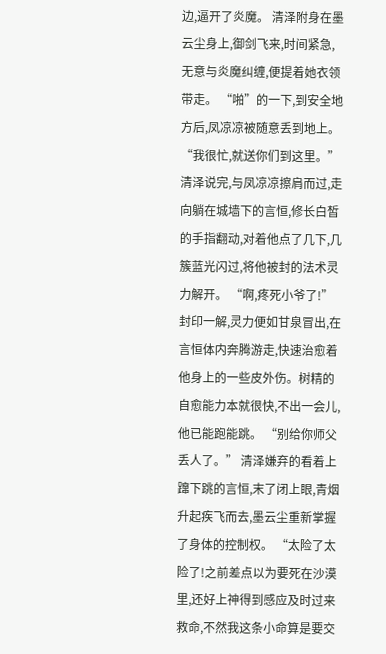边,逼开了炎魔。 清泽附身在墨云尘身上,御剑飞来,时间紧急,无意与炎魔纠缠,便提着她衣领带走。 “啪”的一下,到安全地方后,凤凉凉被随意丢到地上。 “我很忙,就送你们到这里。” 清泽说完,与凤凉凉擦肩而过,走向躺在城墙下的言恒,修长白皙的手指翻动,对着他点了几下,几簇蓝光闪过,将他被封的法术灵力解开。 “啊,疼死小爷了!” 封印一解,灵力便如甘泉冒出,在言恒体内奔腾游走,快速治愈着他身上的一些皮外伤。树精的自愈能力本就很快,不出一会儿,他已能跑能跳。 “别给你师父丢人了。” 清泽嫌弃的看着上蹿下跳的言恒,末了闭上眼,青烟升起疾飞而去,墨云尘重新掌握了身体的控制权。 “太险了太险了!之前差点以为要死在沙漠里,还好上神得到感应及时过来救命,不然我这条小命算是要交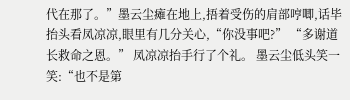代在那了。”墨云尘瘫在地上,捂着受伤的肩部哼唧,话毕抬头看凤凉凉,眼里有几分关心,“你没事吧?” “多谢道长救命之恩。” 凤凉凉抬手行了个礼。 墨云尘低头笑一笑:“也不是第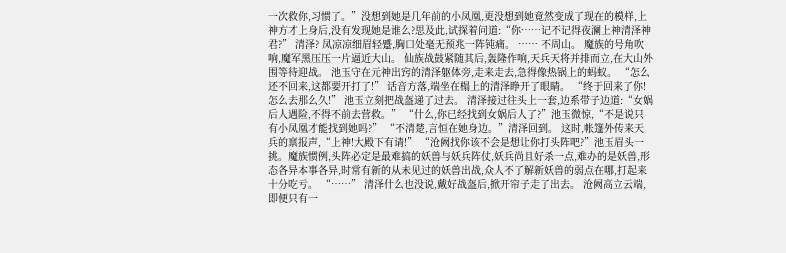一次救你,习惯了。”没想到她是几年前的小凤凰,更没想到她竟然变成了现在的模样,上神方才上身后,没有发现她是谁么?思及此,试探着问道:“你……记不记得夜澜上神清泽神君?” 清泽? 凤凉凉细眉轻蹙,胸口处毫无预兆一阵钝痛。 …… 不周山。 魔族的号角吹响,魔军黑压压一片逼近大山。 仙族战鼓紧随其后,轰隆作响,天兵天将并排而立,在大山外围等待迎战。 池玉守在元神出窍的清泽躯体旁,走来走去,急得像热锅上的蚂蚁。 “怎么还不回来,这都要开打了!” 话音方落,端坐在榻上的清泽睁开了眼睛。 “终于回来了你!怎么去那么久!” 池玉立刻把战盔递了过去。 清泽接过往头上一套,边系带子边道:“女娲后人遇险,不得不前去营救。” “什么,你已经找到女娲后人了?”池玉微惊,“不是说只有小凤凰才能找到她吗?” “不清楚,言恒在她身边。”清泽回到。 这时,帐篷外传来天兵的禀报声,“上神!大殿下有请!” “沧阙找你该不会是想让你打头阵吧?”池玉眉头一挑。魔族惯例,头阵必定是最难搞的妖兽与妖兵阵仗,妖兵尚且好杀一点,难办的是妖兽,形态各异本事各异,时常有新的从未见过的妖兽出战,众人不了解新妖兽的弱点在哪,打起来十分吃亏。 “……” 清泽什么也没说,戴好战盔后,掀开帘子走了出去。 沧阙高立云端,即便只有一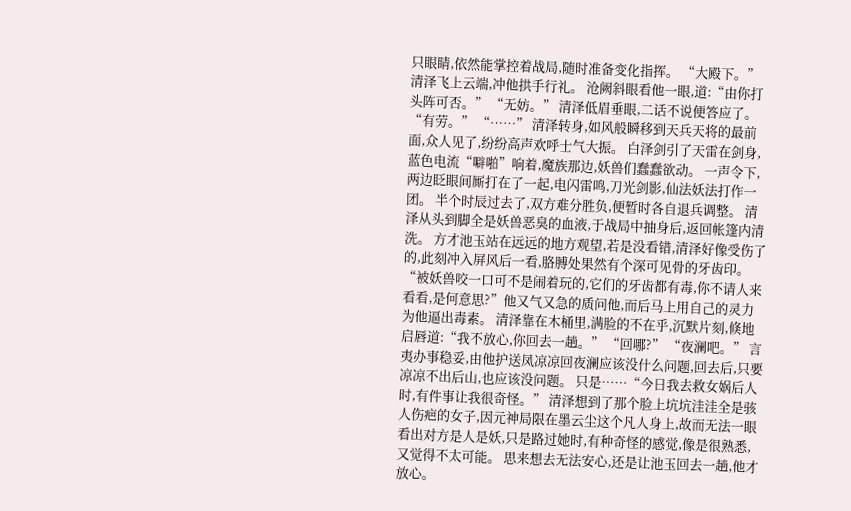只眼睛,依然能掌控着战局,随时准备变化指挥。 “大殿下。” 清泽飞上云端,冲他拱手行礼。 沧阙斜眼看他一眼,道:“由你打头阵可否。” “无妨。” 清泽低眉垂眼,二话不说便答应了。 “有劳。” “……” 清泽转身,如风般瞬移到天兵天将的最前面,众人见了,纷纷高声欢呼士气大振。 白泽剑引了天雷在剑身,蓝色电流“噼啪”响着,魔族那边,妖兽们蠢蠢欲动。 一声令下,两边眨眼间厮打在了一起,电闪雷鸣,刀光剑影,仙法妖法打作一团。 半个时辰过去了,双方难分胜负,便暂时各自退兵调整。 清泽从头到脚全是妖兽恶臭的血液,于战局中抽身后,返回帐篷内清洗。 方才池玉站在远远的地方观望,若是没看错,清泽好像受伤了的,此刻冲入屏风后一看,胳膊处果然有个深可见骨的牙齿印。 “被妖兽咬一口可不是闹着玩的,它们的牙齿都有毒,你不请人来看看,是何意思?”他又气又急的质问他,而后马上用自己的灵力为他逼出毒素。 清泽靠在木桶里,满脸的不在乎,沉默片刻,倏地启唇道:“我不放心,你回去一趟。” “回哪?” “夜澜吧。” 言夷办事稳妥,由他护送凤凉凉回夜澜应该没什么问题,回去后,只要凉凉不出后山,也应该没问题。 只是……“今日我去救女娲后人时,有件事让我很奇怪。” 清泽想到了那个脸上坑坑洼洼全是骇人伤疤的女子,因元神局限在墨云尘这个凡人身上,故而无法一眼看出对方是人是妖,只是路过她时,有种奇怪的感觉,像是很熟悉,又觉得不太可能。 思来想去无法安心,还是让池玉回去一趟,他才放心。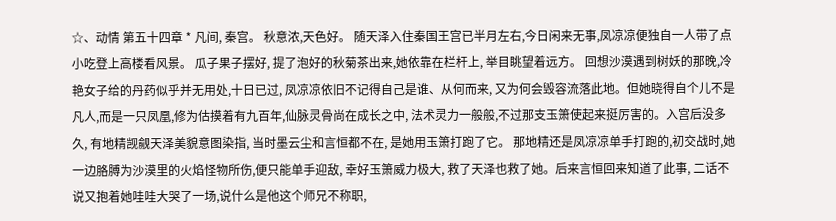☆、动情 第五十四章 * 凡间, 秦宫。 秋意浓,天色好。 随天泽入住秦国王宫已半月左右,今日闲来无事,凤凉凉便独自一人带了点小吃登上高楼看风景。 瓜子果子摆好, 提了泡好的秋菊茶出来,她依靠在栏杆上, 举目眺望着远方。 回想沙漠遇到树妖的那晚,冷艳女子给的丹药似乎并无用处,十日已过, 凤凉凉依旧不记得自己是谁、从何而来, 又为何会毁容流落此地。但她晓得自个儿不是凡人,而是一只凤凰,修为估摸着有九百年,仙脉灵骨尚在成长之中, 法术灵力一般般,不过那支玉箫使起来挺厉害的。入宫后没多久, 有地精觊觎天泽美貌意图染指, 当时墨云尘和言恒都不在, 是她用玉箫打跑了它。 那地精还是凤凉凉单手打跑的,初交战时,她一边胳膊为沙漠里的火焰怪物所伤,便只能单手迎敌, 幸好玉箫威力极大, 救了天泽也救了她。后来言恒回来知道了此事, 二话不说又抱着她哇哇大哭了一场,说什么是他这个师兄不称职,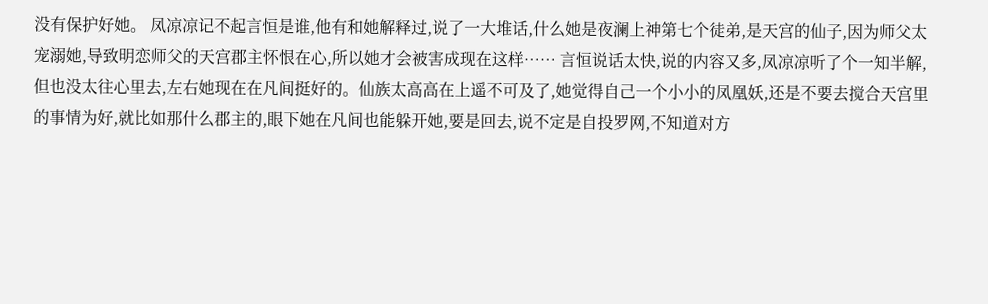没有保护好她。 凤凉凉记不起言恒是谁,他有和她解释过,说了一大堆话,什么她是夜澜上神第七个徒弟,是天宫的仙子,因为师父太宠溺她,导致明恋师父的天宫郡主怀恨在心,所以她才会被害成现在这样…… 言恒说话太快,说的内容又多,凤凉凉听了个一知半解,但也没太往心里去,左右她现在在凡间挺好的。仙族太高高在上遥不可及了,她觉得自己一个小小的凤凰妖,还是不要去搅合天宫里的事情为好,就比如那什么郡主的,眼下她在凡间也能躲开她,要是回去,说不定是自投罗网,不知道对方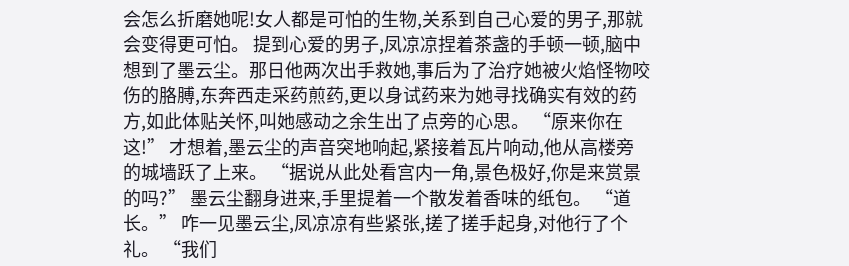会怎么折磨她呢!女人都是可怕的生物,关系到自己心爱的男子,那就会变得更可怕。 提到心爱的男子,凤凉凉捏着茶盏的手顿一顿,脑中想到了墨云尘。那日他两次出手救她,事后为了治疗她被火焰怪物咬伤的胳膊,东奔西走采药煎药,更以身试药来为她寻找确实有效的药方,如此体贴关怀,叫她感动之余生出了点旁的心思。 “原来你在这!” 才想着,墨云尘的声音突地响起,紧接着瓦片响动,他从高楼旁的城墙跃了上来。 “据说从此处看宫内一角,景色极好,你是来赏景的吗?” 墨云尘翻身进来,手里提着一个散发着香味的纸包。 “道长。” 咋一见墨云尘,凤凉凉有些紧张,搓了搓手起身,对他行了个礼。 “我们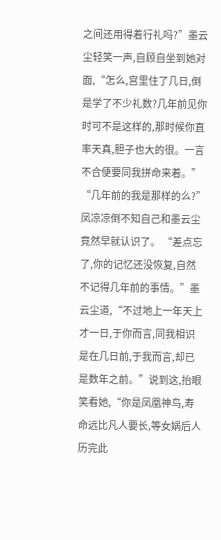之间还用得着行礼吗?”墨云尘轻笑一声,自顾自坐到她对面,“怎么,宫里住了几日,倒是学了不少礼数?几年前见你时可不是这样的,那时候你直率天真,胆子也大的很。一言不合便要同我拼命来着。” “几年前的我是那样的么?” 凤凉凉倒不知自己和墨云尘竟然早就认识了。 “差点忘了,你的记忆还没恢复,自然不记得几年前的事情。”墨云尘道,“不过地上一年天上才一日,于你而言,同我相识是在几日前,于我而言,却已是数年之前。”说到这,抬眼笑看她,“你是凤凰神鸟,寿命远比凡人要长,等女娲后人历完此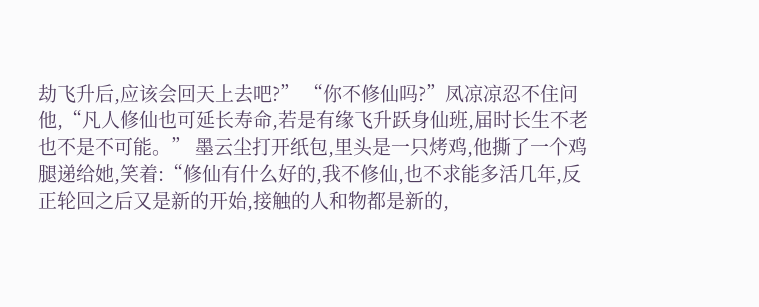劫飞升后,应该会回天上去吧?” “你不修仙吗?”凤凉凉忍不住问他,“凡人修仙也可延长寿命,若是有缘飞升跃身仙班,届时长生不老也不是不可能。” 墨云尘打开纸包,里头是一只烤鸡,他撕了一个鸡腿递给她,笑着:“修仙有什么好的,我不修仙,也不求能多活几年,反正轮回之后又是新的开始,接触的人和物都是新的,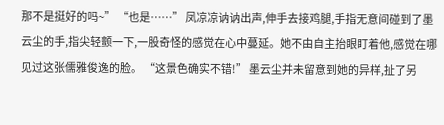那不是挺好的吗~” “也是……” 凤凉凉讷讷出声,伸手去接鸡腿,手指无意间碰到了墨云尘的手,指尖轻颤一下,一股奇怪的感觉在心中蔓延。她不由自主抬眼盯着他,感觉在哪见过这张儒雅俊逸的脸。 “这景色确实不错!” 墨云尘并未留意到她的异样,扯了另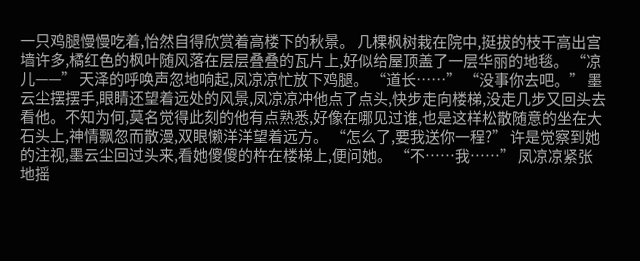一只鸡腿慢慢吃着,怡然自得欣赏着高楼下的秋景。 几棵枫树栽在院中,挺拔的枝干高出宫墙许多,橘红色的枫叶随风落在层层叠叠的瓦片上,好似给屋顶盖了一层华丽的地毯。 “凉儿——” 天泽的呼唤声忽地响起,凤凉凉忙放下鸡腿。 “道长……” “没事你去吧。” 墨云尘摆摆手,眼睛还望着远处的风景,凤凉凉冲他点了点头,快步走向楼梯,没走几步又回头去看他。不知为何,莫名觉得此刻的他有点熟悉,好像在哪见过谁,也是这样松散随意的坐在大石头上,神情飘忽而散漫,双眼懒洋洋望着远方。 “怎么了,要我送你一程?” 许是觉察到她的注视,墨云尘回过头来,看她傻傻的杵在楼梯上,便问她。 “不……我……” 凤凉凉紧张地摇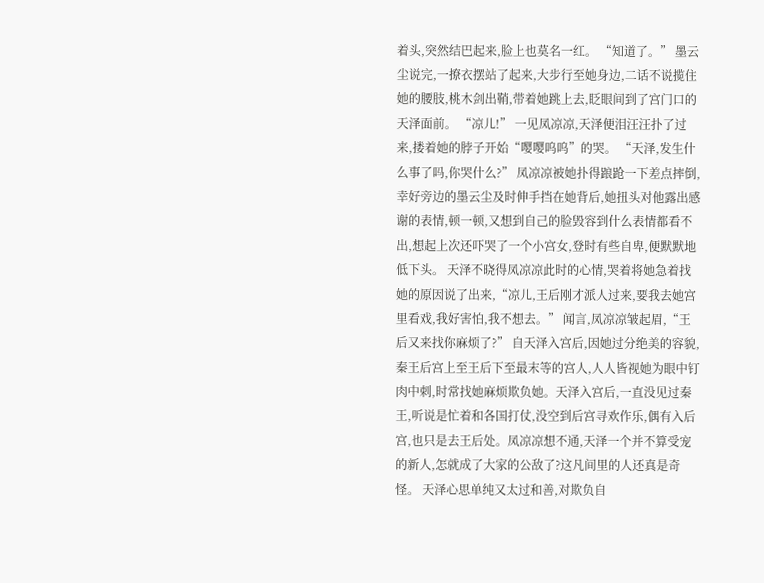着头,突然结巴起来,脸上也莫名一红。 “知道了。” 墨云尘说完,一撩衣摆站了起来,大步行至她身边,二话不说揽住她的腰肢,桃木剑出鞘,带着她跳上去,眨眼间到了宫门口的天泽面前。 “凉儿!” 一见凤凉凉,天泽便泪汪汪扑了过来,搂着她的脖子开始“嘤嘤呜呜”的哭。 “天泽,发生什么事了吗,你哭什么?” 凤凉凉被她扑得踉跄一下差点摔倒,幸好旁边的墨云尘及时伸手挡在她背后,她扭头对他露出感谢的表情,顿一顿,又想到自己的脸毁容到什么表情都看不出,想起上次还吓哭了一个小宫女,登时有些自卑,便默默地低下头。 天泽不晓得凤凉凉此时的心情,哭着将她急着找她的原因说了出来,“凉儿,王后刚才派人过来,要我去她宫里看戏,我好害怕,我不想去。” 闻言,凤凉凉皱起眉,“王后又来找你麻烦了?” 自天泽入宫后,因她过分绝美的容貌,秦王后宫上至王后下至最末等的宫人,人人皆视她为眼中钉肉中刺,时常找她麻烦欺负她。天泽入宫后,一直没见过秦王,听说是忙着和各国打仗,没空到后宫寻欢作乐,偶有入后宫,也只是去王后处。凤凉凉想不通,天泽一个并不算受宠的新人,怎就成了大家的公敌了?这凡间里的人还真是奇怪。 天泽心思单纯又太过和善,对欺负自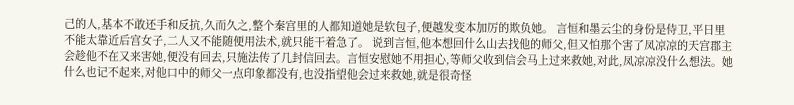己的人,基本不敢还手和反抗,久而久之,整个秦宫里的人都知道她是软包子,便越发变本加厉的欺负她。 言恒和墨云尘的身份是侍卫,平日里不能太靠近后宫女子,二人又不能随便用法术,就只能干着急了。 说到言恒,他本想回什么山去找他的师父,但又怕那个害了凤凉凉的天宫郡主会趁他不在又来害她,便没有回去,只施法传了几封信回去。言恒安慰她不用担心,等师父收到信会马上过来救她,对此,凤凉凉没什么想法。她什么也记不起来,对他口中的师父一点印象都没有,也没指望他会过来救她,就是很奇怪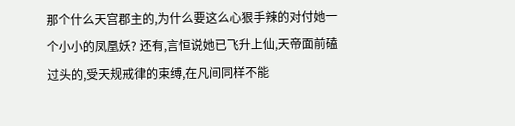那个什么天宫郡主的,为什么要这么心狠手辣的对付她一个小小的凤凰妖? 还有,言恒说她已飞升上仙,天帝面前磕过头的,受天规戒律的束缚,在凡间同样不能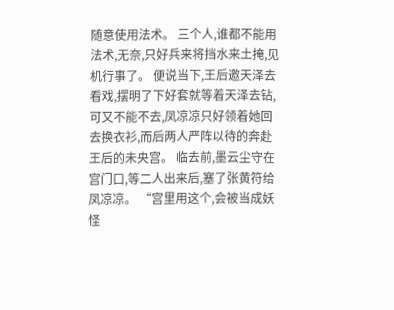随意使用法术。 三个人,谁都不能用法术,无奈,只好兵来将挡水来土掩,见机行事了。 便说当下,王后邀天泽去看戏,摆明了下好套就等着天泽去钻,可又不能不去,凤凉凉只好领着她回去换衣衫,而后两人严阵以待的奔赴王后的未央宫。 临去前,墨云尘守在宫门口,等二人出来后,塞了张黄符给凤凉凉。 “宫里用这个,会被当成妖怪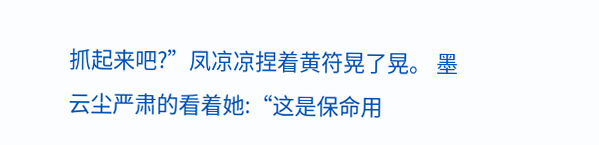抓起来吧?”凤凉凉捏着黄符晃了晃。 墨云尘严肃的看着她:“这是保命用